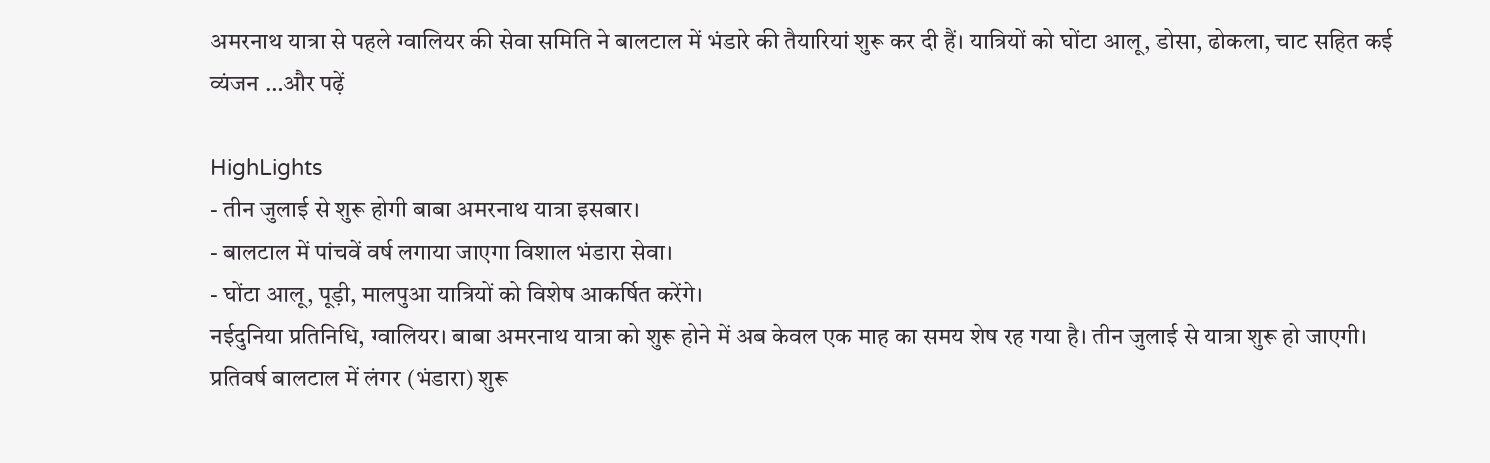अमरनाथ यात्रा से पहले ग्वालियर की सेवा समिति ने बालटाल में भंडारे की तैयारियां शुरू कर दी हैं। यात्रियों को घोंटा आलू, डोसा, ढोकला, चाट सहित कई व्यंजन …और पढ़ें

HighLights
- तीन जुलाई से शुरू होगी बाबा अमरनाथ यात्रा इसबार।
- बालटाल में पांचवें वर्ष लगाया जाएगा विशाल भंडारा सेवा।
- घोंटा आलू, पूड़ी, मालपुआ यात्रियों को विशेष आकर्षित करेंगे।
नईदुनिया प्रतिनिधि, ग्वालियर। बाबा अमरनाथ यात्रा को शुरू होने में अब केवल एक माह का समय शेष रह गया है। तीन जुलाई से यात्रा शुरू हो जाएगी। प्रतिवर्ष बालटाल में लंगर (भंडारा) शुरू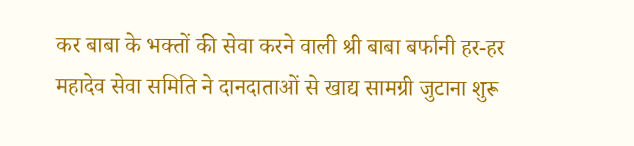कर बाबा के भक्तों की सेवा करने वाली श्री बाबा बर्फानी हर-हर महादेव सेवा समिति ने दानदाताओं से खाद्य सामग्री जुटाना शुरू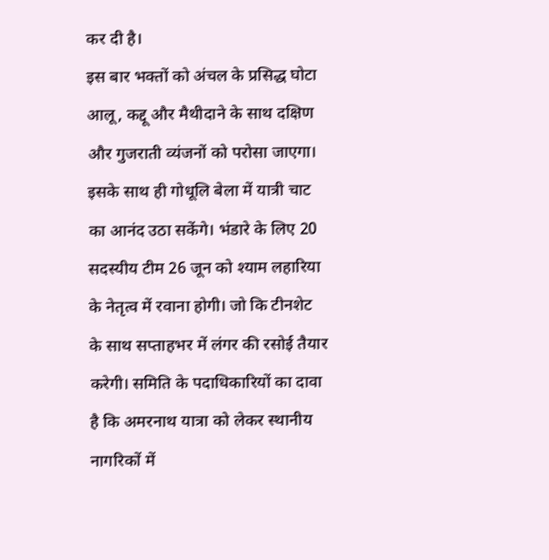कर दी है।
इस बार भक्तों को अंचल के प्रसिद्ध घोटा आलू, कद्दू और मैथीदाने के साथ दक्षिण और गुजराती व्यंजनों को परोसा जाएगा। इसके साथ ही गोधूलि बेला में यात्री चाट का आनंद उठा सकेंगे। भंडारे के लिए 20 सदस्यीय टीम 26 जून को श्याम लहारिया के नेतृत्व में रवाना होगी। जो कि टीनशेट के साथ सप्ताहभर में लंगर की रसोई तैयार करेगी। समिति के पदाधिकारियों का दावा है कि अमरनाथ यात्रा को लेकर स्थानीय नागरिकों में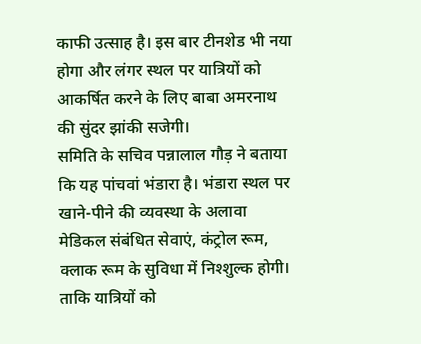काफी उत्साह है। इस बार टीनशेड भी नया होगा और लंगर स्थल पर यात्रियों को आकर्षित करने के लिए बाबा अमरनाथ की सुंदर झांकी सजेगी।
समिति के सचिव पन्नालाल गौड़ ने बताया कि यह पांचवां भंडारा है। भंडारा स्थल पर खाने-पीने की व्यवस्था के अलावा मेडिकल संबंधित सेवाएं, कंट्रोल रूम, क्लाक रूम के सुविधा में निश्शुल्क होगी। ताकि यात्रियों को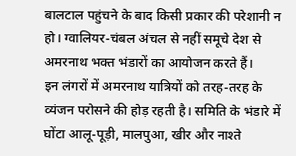बालटाल पहुंचने के बाद किसी प्रकार की परेशानी न हो। ग्वालियर-चंबल अंचल से नहीं समूचे देश से अमरनाथ भक्त भंडारों का आयोजन करते हैं।
इन लंगरों में अमरनाथ यात्रियों को तरह-तरह के व्यंजन परोसने की होड़ रहती है। समिति के भंडारे में घोंटा आलू-पूड़ी, मालपुआ, खीर और नाश्ते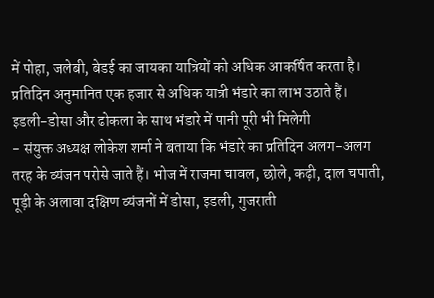में पोहा, जलेबी, बेडई का जायका यात्रियों को अधिक आकर्षित करता है। प्रतिदिन अनुमानित एक हजार से अधिक यात्री भंडारे का लाभ उठाते हैं।
इडली-डोसा और ढोकला के साथ भंडारे में पानी पूरी भी मिलेगी
- संयुक्त अध्यक्ष लोकेश शर्मा ने बताया कि भंडारे का प्रतिदिन अलग-अलग तरह के व्यंजन परोसे जाते हैं। भोज में राजमा चावल, छोले, कढ़ी, दाल चपाती, पूड़ी के अलावा दक्षिण व्यंजनों में डोसा, इडली, गुजराती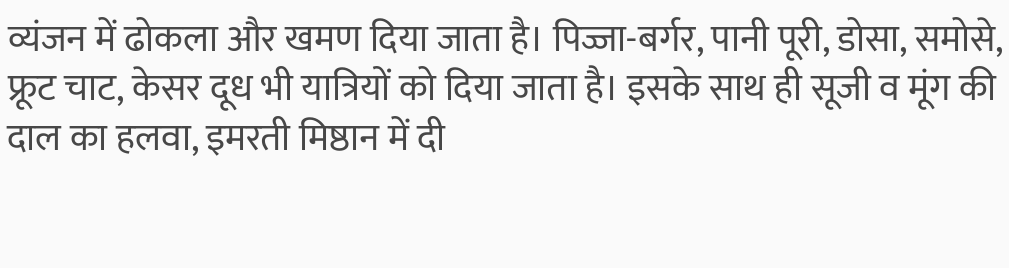व्यंजन में ढोकला और खमण दिया जाता है। पिज्जा-बर्गर, पानी पूरी, डोसा, समोसे, फ्रूट चाट, केसर दूध भी यात्रियों को दिया जाता है। इसके साथ ही सूजी व मूंग की दाल का हलवा, इमरती मिष्ठान में दी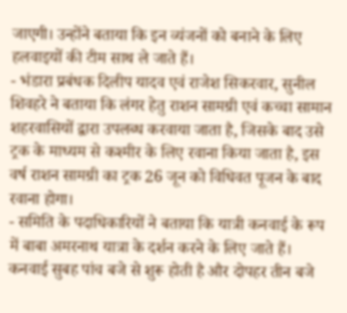जाएगी। उन्होंने बताया कि इन व्यंजनों को बनाने के लिए हलवाइयों की टीम साथ ले जाते हैं।
- भंडारा प्रबंधक दिलीप यादव एवं राजेश सिकरवार, सुनील शिवहरे ने बताया कि लंगर हेतु राशन सामग्री एवं कच्चा सामान शहरवासियों द्वारा उपलब्ध करवाया जाता है, जिसके बाद उसे ट्रक के माध्यम से कश्मीर के लिए रवाना किया जाता है, इस वर्ष राशन सामग्री का ट्रक 26 जून को विधिवत पूजन के बाद रवाना होगा।
- समिति के पदाधिकारियों ने बताया कि यात्री कनवाई के रूप में बाबा अमरनाथ यात्रा के दर्शन करने के लिए जाते हैं। कनवाई सुबह पांच बजे से शुरू होती है और दोपहर तीन बजे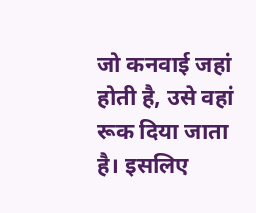जो कनवाई जहां होती है, उसे वहां रूक दिया जाता है। इसलिए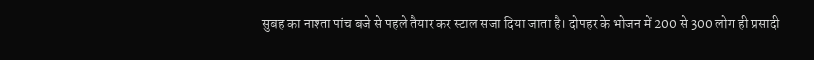सुबह का नाश्ता पांच बजे से पहले तैयार कर स्टाल सजा दिया जाता है। दोपहर के भोजन में 200 से 300 लोग ही प्रसादी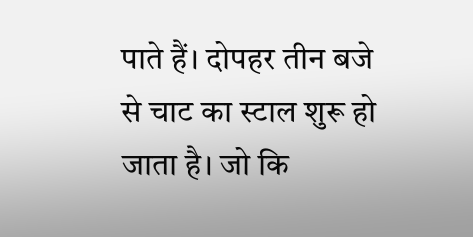पाते हैं। दोपहर तीन बजे से चाट का स्टाल शुरू हो जाता है। जो कि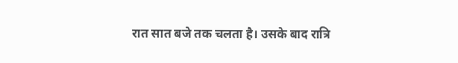रात सात बजे तक चलता है। उसके बाद रात्रि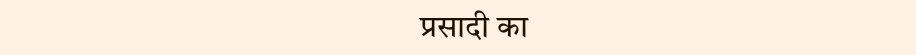प्रसादी का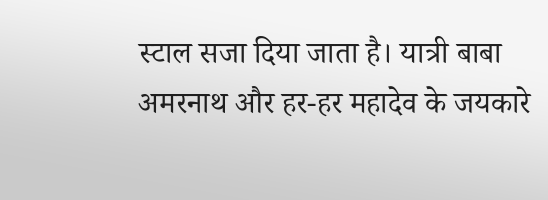स्टाल सजा दिया जाता है। यात्री बाबा अमरनाथ और हर-हर महादेव के जयकारे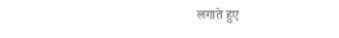लगाते हुए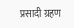प्रसादी ग्रहण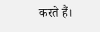करते हैं।